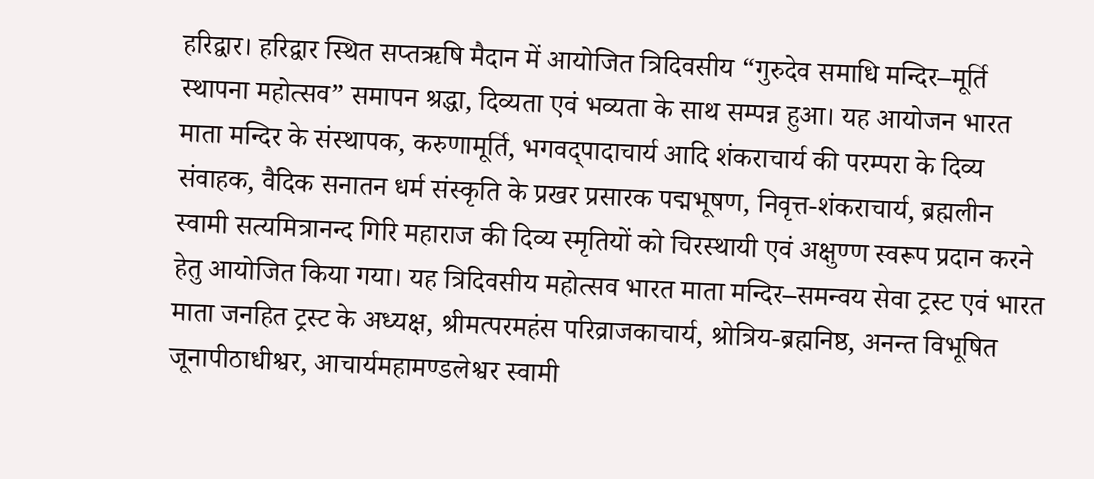हरिद्वार। हरिद्वार स्थित सप्तऋषि मैदान में आयोजित त्रिदिवसीय “गुरुदेव समाधि मन्दिर–मूर्ति स्थापना महोत्सव” समापन श्रद्धा, दिव्यता एवं भव्यता के साथ सम्पन्न हुआ। यह आयोजन भारत माता मन्दिर के संस्थापक, करुणामूर्ति, भगवद्पादाचार्य आदि शंकराचार्य की परम्परा के दिव्य संवाहक, वैदिक सनातन धर्म संस्कृति के प्रखर प्रसारक पद्मभूषण, निवृत्त-शंकराचार्य, ब्रह्मलीन स्वामी सत्यमित्रानन्द गिरि महाराज की दिव्य स्मृतियों को चिरस्थायी एवं अक्षुण्ण स्वरूप प्रदान करने हेतु आयोजित किया गया। यह त्रिदिवसीय महोत्सव भारत माता मन्दिर–समन्वय सेवा ट्रस्ट एवं भारत माता जनहित ट्रस्ट के अध्यक्ष, श्रीमत्परमहंस परिव्राजकाचार्य, श्रोत्रिय-ब्रह्मनिष्ठ, अनन्त विभूषित जूनापीठाधीश्वर, आचार्यमहामण्डलेश्वर स्वामी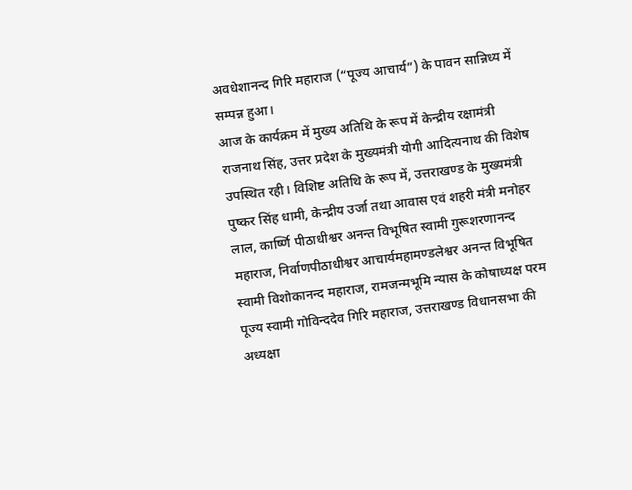अवधेशानन्द गिरि महाराज (“पूज्य आचार्य”) के पावन सान्निध्य में सम्पन्न हुआ।
आज के कार्यक्रम में मुख्य अतिथि के रूप में केन्द्रीय रक्षामंत्री राजनाथ सिंह, उत्तर प्रदेश के मुख्यमंत्री योगी आदित्यनाथ की विशेष उपस्थित रही। विशिष्ट अतिथि के रूप में, उत्तराखण्ड के मुख्यमंत्री पुष्कर सिंह धामी, केन्द्रीय उर्जा तथा आवास एवं शहरी मंत्री मनोहर लाल, कार्ष्णि पीठाधीश्वर अनन्त विभूषित स्वामी गुरूशरणानन्द महाराज, निर्वाणपीठाधीश्वर आचार्यमहामण्डलेश्वर अनन्त विभूषित स्वामी विशोकानन्द महाराज, रामजन्मभूमि न्यास के कोषाध्यक्ष परम पूज्य स्वामी गोविन्ददेव गिरि महाराज, उत्तराखण्ड विधानसभा की अध्यक्षा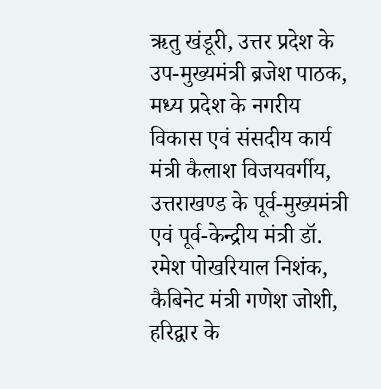ऋतु खंडूरी, उत्तर प्रदेश के उप-मुख्यमंत्री ब्रजेश पाठक, मध्य प्रदेश के नगरीय विकास एवं संसदीय कार्य मंत्री कैलाश विजयवर्गीय, उत्तराखण्ड के पूर्व-मुख्यमंत्री एवं पूर्व-केन्द्रीय मंत्री डॉ. रमेश पोखरियाल निशंक, कैबिनेट मंत्री गणेश जोशी, हरिद्वार के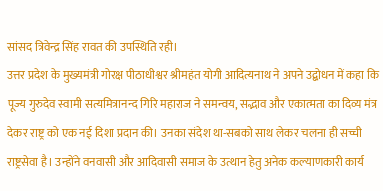सांसद त्रिवेन्द्र सिंह रावत की उपस्थिति रही।
उत्तर प्रदेश के मुख्यमंत्री गोरक्ष पीठाधीश्वर श्रीमहंत योगी आदित्यनाथ ने अपने उद्बोधन में कहा कि पूज्य गुरुदेव स्वामी सत्यमित्रानन्द गिरि महाराज ने समन्वय, सद्भाव और एकात्मता का दिव्य मंत्र देकर राष्ट्र को एक नई दिशा प्रदान की। उनका संदेश था-सबको साथ लेकर चलना ही सच्ची राष्ट्रसेवा है। उन्होंने वनवासी और आदिवासी समाज के उत्थान हेतु अनेक कल्याणकारी कार्य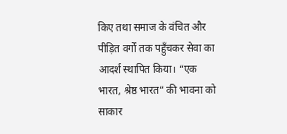किए तथा समाज के वंचित और पीड़ित वर्गों तक पहुँचकर सेवा का आदर्श स्थापित किया। “एक भारत, श्रेष्ठ भारत” की भावना को साकार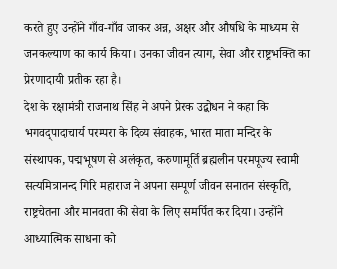करते हुए उन्होंने गाँव-गाँव जाकर अन्न, अक्षर और औषधि के माध्यम से जनकल्याण का कार्य किया। उनका जीवन त्याग, सेवा और राष्ट्रभक्ति का प्रेरणादायी प्रतीक रहा है।
देश के रक्षामंत्री राजनाथ सिंह ने अपने प्रेरक उद्बोधन ने कहा कि भगवद्पादाचार्य परम्परा के दिव्य संवाहक, भारत माता मन्दिर के संस्थापक, पद्मभूषण से अलंकृत, करुणामूर्ति ब्रह्मलीन परमपूज्य स्वामी सत्यमित्रानन्द गिरि महाराज ने अपना सम्पूर्ण जीवन सनातन संस्कृति, राष्ट्रचेतना और मानवता की सेवा के लिए समर्पित कर दिया। उन्होंने आध्यात्मिक साधना को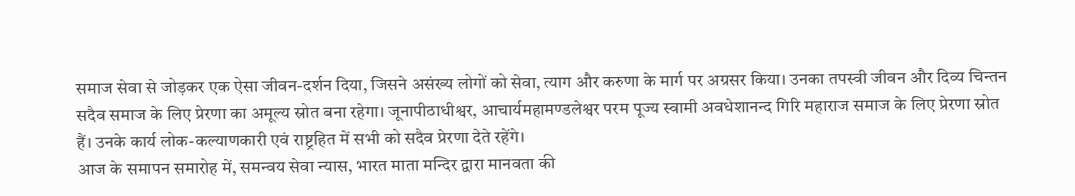समाज सेवा से जोड़कर एक ऐसा जीवन-दर्शन दिया, जिसने असंख्य लोगों को सेवा, त्याग और करुणा के मार्ग पर अग्रसर किया। उनका तपस्वी जीवन और दिव्य चिन्तन सदैव समाज के लिए प्रेरणा का अमूल्य स्रोत बना रहेगा। जूनापीठाधीश्वर, आचार्यमहामण्डलेश्वर परम पूज्य स्वामी अवधेशानन्द गिरि महाराज समाज के लिए प्रेरणा स्रोत हैं। उनके कार्य लोक-कल्याणकारी एवं राष्ट्रहित में सभी को सदैव प्रेरणा देते रहेंगे।
आज के समापन समारोह में, समन्वय सेवा न्यास, भारत माता मन्दिर द्वारा मानवता की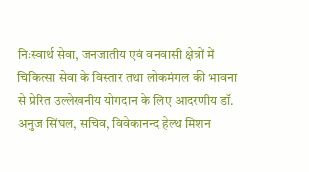निःस्वार्थ सेवा, जनजातीय एवं वनवासी क्षेत्रों में चिकित्सा सेवा के विस्तार तथा लोकमंगल की भावना से प्रेरित उल्लेखनीय योगदान के लिए आदरणीय डॉ. अनुज सिंघल, सचिव, विवेकानन्द हेल्थ मिशन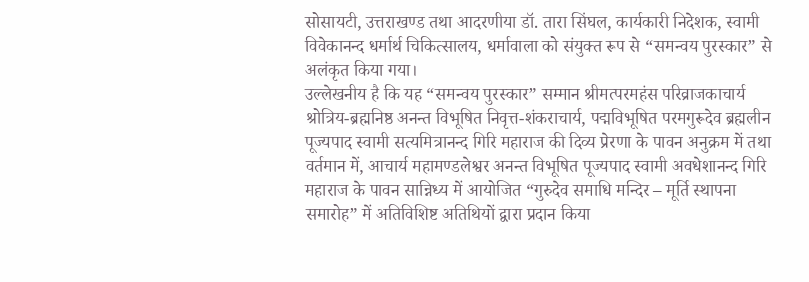सोसायटी, उत्तराखण्ड तथा आदरणीया डॉ. तारा सिंघल, कार्यकारी निदेशक, स्वामी विवेकानन्द धर्मार्थ चिकित्सालय, धर्मावाला को संयुक्त रूप से “समन्वय पुरस्कार” से अलंकृत किया गया।
उल्लेखनीय है कि यह “समन्वय पुरस्कार” सम्मान श्रीमत्परमहंस परिव्राजकाचार्य श्रोत्रिय-ब्रह्मनिष्ठ अनन्त विभूषित निवृत्त-शंकराचार्य, पद्मविभूषित परमगुरूदेव ब्रह्मलीन पूज्यपाद स्वामी सत्यमित्रानन्द गिरि महाराज की दिव्य प्रेरणा के पावन अनुक्रम में तथा वर्तमान में, आचार्य महामण्डलेश्वर अनन्त विभूषित पूज्यपाद स्वामी अवधेशानन्द गिरि महाराज के पावन सान्निध्य में आयोजित “गुरुदेव समाधि मन्दिर – मूर्ति स्थापना समारोह” में अतिविशिष्ट अतिथियों द्वारा प्रदान किया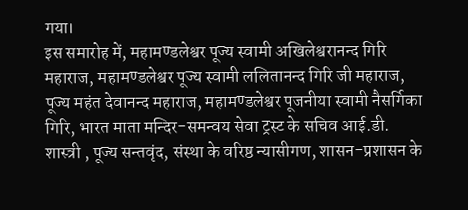गया।
इस समारोह में, महामण्डलेश्वर पूज्य स्वामी अखिलेश्वरानन्द गिरि महाराज, महामण्डलेश्वर पूज्य स्वामी ललितानन्द गिरि जी महाराज, पूज्य महंत देवानन्द महाराज, महामण्डलेश्वर पूजनीया स्वामी नैसर्गिका गिरि, भारत माता मन्दिर-समन्वय सेवा ट्रस्ट के सचिव आई.डी. शास्त्री , पूज्य सन्तवृंद, संस्था के वरिष्ठ न्यासीगण, शासन-प्रशासन के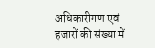अधिकारीगण एवं हजारों की संख्या में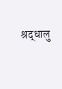श्रद्धालु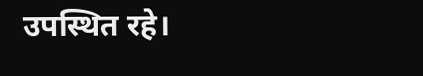उपस्थित रहे।